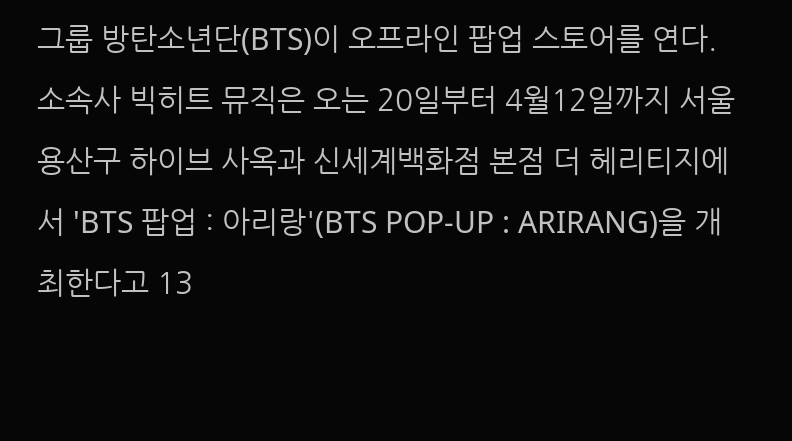그룹 방탄소년단(BTS)이 오프라인 팝업 스토어를 연다.
소속사 빅히트 뮤직은 오는 20일부터 4월12일까지 서울 용산구 하이브 사옥과 신세계백화점 본점 더 헤리티지에서 'BTS 팝업 : 아리랑'(BTS POP-UP : ARIRANG)을 개최한다고 13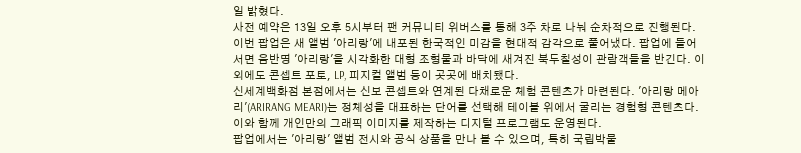일 밝혔다.
사전 예약은 13일 오후 5시부터 팬 커뮤니티 위버스를 통해 3주 차로 나눠 순차적으로 진행된다.
이번 팝업은 새 앨범 '아리랑'에 내포된 한국적인 미감을 현대적 감각으로 풀어냈다. 팝업에 들어서면 음반명 '아리랑'을 시각화한 대형 조형물과 바닥에 새겨진 북두칠성이 관람객들을 반긴다. 이외에도 콘셉트 포토, LP, 피지컬 앨범 등이 곳곳에 배치됐다.
신세계백화점 본점에서는 신보 콘셉트와 연계된 다채로운 체험 콘텐츠가 마련된다. '아리랑 메아리'(ARIRANG MEARI)는 정체성을 대표하는 단어를 선택해 테이블 위에서 굴리는 경험형 콘텐츠다. 이와 함께 개인만의 그래픽 이미지를 제작하는 디지털 프로그램도 운영된다.
팝업에서는 '아리랑' 앨범 전시와 공식 상품을 만나 볼 수 있으며, 특히 국립박물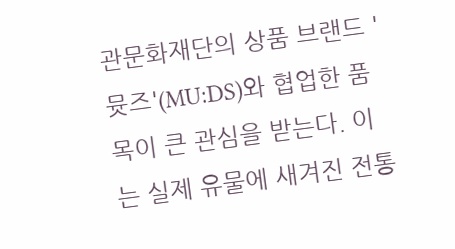관문화재단의 상품 브랜드 '뮷즈'(MU:DS)와 협업한 품목이 큰 관심을 받는다. 이는 실제 유물에 새겨진 전통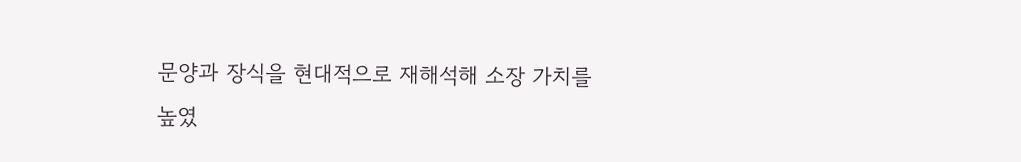문양과 장식을 현대적으로 재해석해 소장 가치를 높였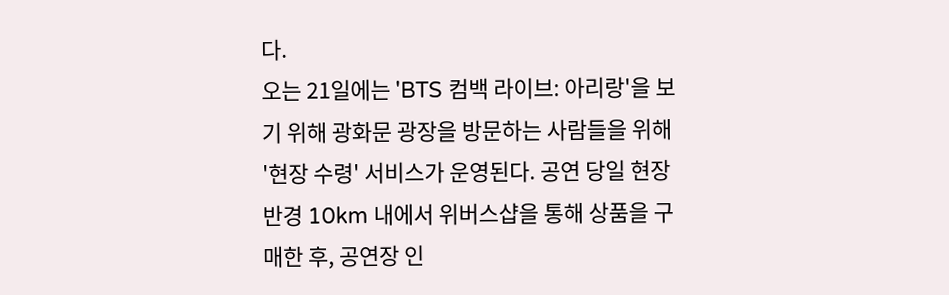다.
오는 21일에는 'BTS 컴백 라이브: 아리랑'을 보기 위해 광화문 광장을 방문하는 사람들을 위해 '현장 수령' 서비스가 운영된다. 공연 당일 현장 반경 10km 내에서 위버스샵을 통해 상품을 구매한 후, 공연장 인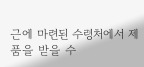근에 마련된 수령처에서 제품을 받을 수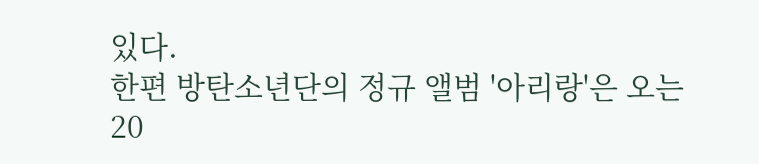있다.
한편 방탄소년단의 정규 앨범 '아리랑'은 오는 20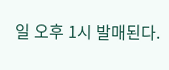일 오후 1시 발매된다.